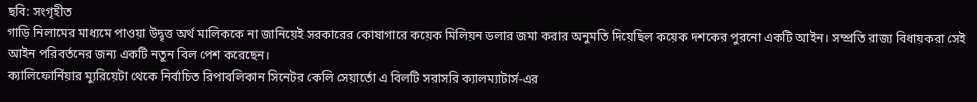ছবি: সংগৃহীত
গাড়ি নিলামের মাধ্যমে পাওয়া উদ্বৃত্ত অর্থ মালিককে না জানিয়েই সরকারের কোষাগারে কয়েক মিলিয়ন ডলার জমা করার অনুমতি দিয়েছিল কয়েক দশকের পুরনো একটি আইন। সম্প্রতি রাজ্য বিধায়করা সেই আইন পরিবর্তনের জন্য একটি নতুন বিল পেশ করেছেন।
ক্যালিফোর্নিয়ার ম্যুরিয়েটা থেকে নির্বাচিত রিপাবলিকান সিনেটর কেলি সেয়ার্তো এ বিলটি সরাসরি ক্যালম্যাটার্স-এর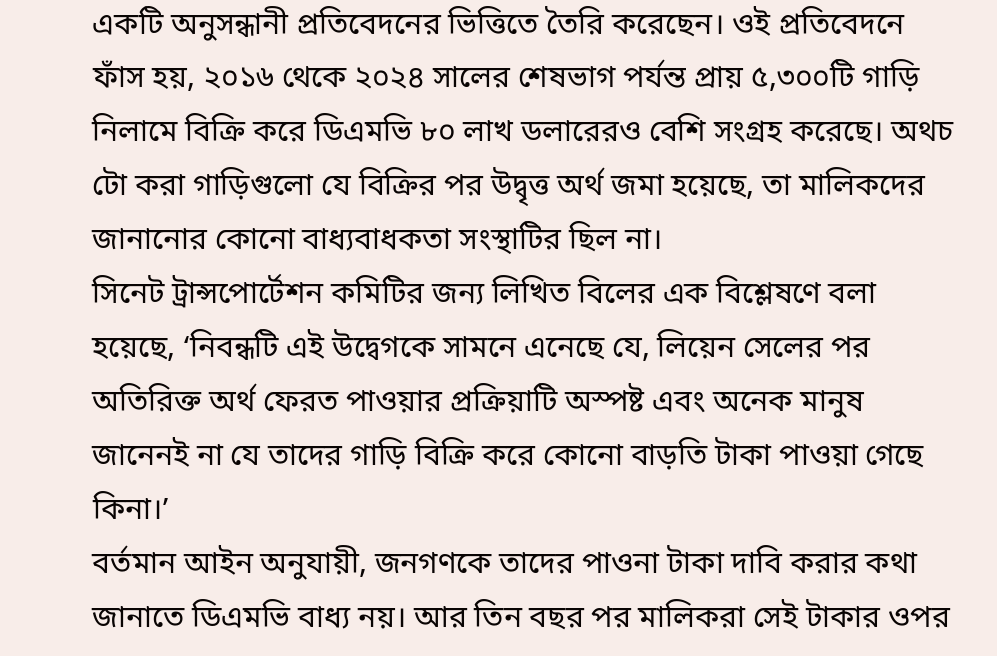একটি অনুসন্ধানী প্রতিবেদনের ভিত্তিতে তৈরি করেছেন। ওই প্রতিবেদনে ফাঁস হয়, ২০১৬ থেকে ২০২৪ সালের শেষভাগ পর্যন্ত প্রায় ৫,৩০০টি গাড়ি নিলামে বিক্রি করে ডিএমভি ৮০ লাখ ডলারেরও বেশি সংগ্রহ করেছে। অথচ টো করা গাড়িগুলো যে বিক্রির পর উদ্বৃত্ত অর্থ জমা হয়েছে, তা মালিকদের জানানোর কোনো বাধ্যবাধকতা সংস্থাটির ছিল না।
সিনেট ট্রান্সপোর্টেশন কমিটির জন্য লিখিত বিলের এক বিশ্লেষণে বলা হয়েছে, ‘নিবন্ধটি এই উদ্বেগকে সামনে এনেছে যে, লিয়েন সেলের পর অতিরিক্ত অর্থ ফেরত পাওয়ার প্রক্রিয়াটি অস্পষ্ট এবং অনেক মানুষ জানেনই না যে তাদের গাড়ি বিক্রি করে কোনো বাড়তি টাকা পাওয়া গেছে কিনা।’
বর্তমান আইন অনুযায়ী, জনগণকে তাদের পাওনা টাকা দাবি করার কথা জানাতে ডিএমভি বাধ্য নয়। আর তিন বছর পর মালিকরা সেই টাকার ওপর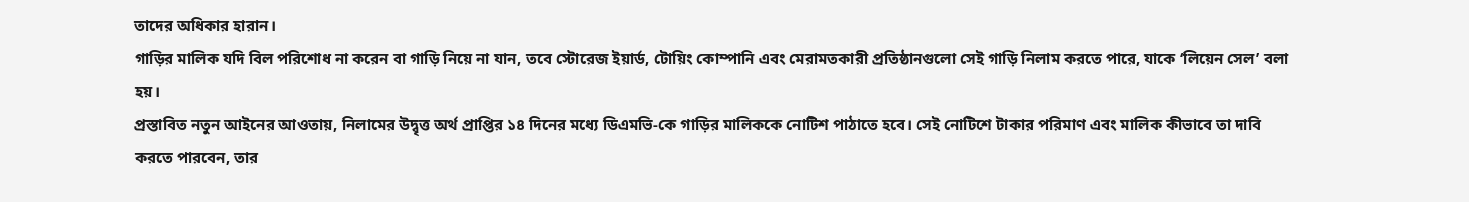তাদের অধিকার হারান।
গাড়ির মালিক যদি বিল পরিশোধ না করেন বা গাড়ি নিয়ে না যান, তবে স্টোরেজ ইয়ার্ড, টোয়িং কোম্পানি এবং মেরামতকারী প্রতিষ্ঠানগুলো সেই গাড়ি নিলাম করতে পারে, যাকে ‘লিয়েন সেল’ বলা হয়।
প্রস্তাবিত নতুন আইনের আওতায়, নিলামের উদ্বৃত্ত অর্থ প্রাপ্তির ১৪ দিনের মধ্যে ডিএমভি-কে গাড়ির মালিককে নোটিশ পাঠাতে হবে। সেই নোটিশে টাকার পরিমাণ এবং মালিক কীভাবে তা দাবি করতে পারবেন, তার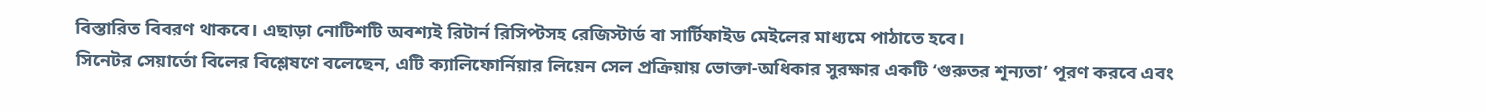বিস্তারিত বিবরণ থাকবে। এছাড়া নোটিশটি অবশ্যই রিটার্ন রিসিপ্টসহ রেজিস্টার্ড বা সার্টিফাইড মেইলের মাধ্যমে পাঠাতে হবে।
সিনেটর সেয়ার্তো বিলের বিশ্লেষণে বলেছেন, এটি ক্যালিফোর্নিয়ার লিয়েন সেল প্রক্রিয়ায় ভোক্তা-অধিকার সুরক্ষার একটি ‘গুরুতর শূন্যতা’ পূরণ করবে এবং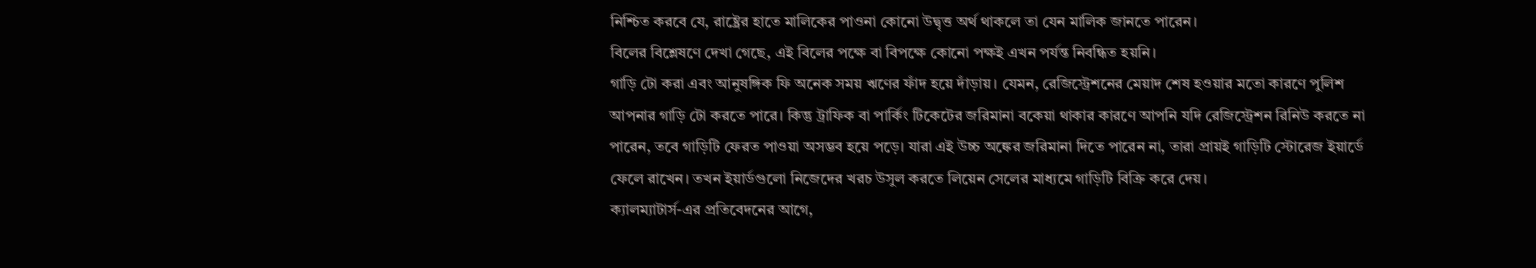নিশ্চিত করবে যে, রাষ্ট্রের হাতে মালিকের পাওনা কোনো উদ্বৃত্ত অর্থ থাকলে তা যেন মালিক জানতে পারেন।
বিলের বিশ্লেষণে দেখা গেছে, এই বিলের পক্ষে বা বিপক্ষে কোনো পক্ষই এখন পর্যন্ত নিবন্ধিত হয়নি।
গাড়ি টো করা এবং আনুষঙ্গিক ফি অনেক সময় ঋণের ফাঁদ হয়ে দাঁড়ায়। যেমন, রেজিস্ট্রেশনের মেয়াদ শেষ হওয়ার মতো কারণে পুলিশ আপনার গাড়ি টো করতে পারে। কিন্তু ট্রাফিক বা পার্কিং টিকেটের জরিমানা বকেয়া থাকার কারণে আপনি যদি রেজিস্ট্রেশন রিনিউ করতে না পারেন, তবে গাড়িটি ফেরত পাওয়া অসম্ভব হয়ে পড়ে। যারা এই উচ্চ অঙ্কের জরিমানা দিতে পারেন না, তারা প্রায়ই গাড়িটি স্টোরেজ ইয়ার্ডে ফেলে রাখেন। তখন ইয়ার্ডগুলো নিজেদের খরচ উসুল করতে লিয়েন সেলের মাধ্যমে গাড়িটি বিক্রি করে দেয়।
ক্যালম্যাটার্স-এর প্রতিবেদনের আগে,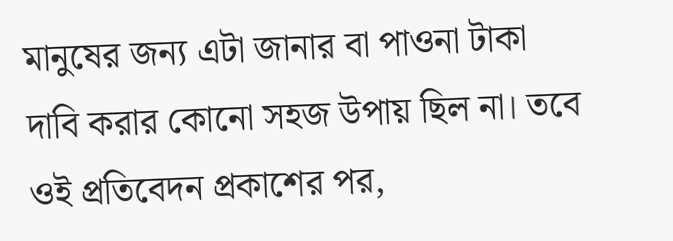মানুষের জন্য এটা জানার বা পাওনা টাকা দাবি করার কোনো সহজ উপায় ছিল না। তবে ওই প্রতিবেদন প্রকাশের পর,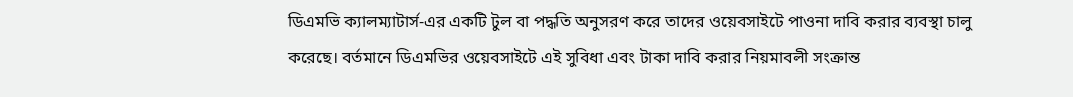ডিএমভি ক্যালম্যাটার্স-এর একটি টুল বা পদ্ধতি অনুসরণ করে তাদের ওয়েবসাইটে পাওনা দাবি করার ব্যবস্থা চালু করেছে। বর্তমানে ডিএমভির ওয়েবসাইটে এই সুবিধা এবং টাকা দাবি করার নিয়মাবলী সংক্রান্ত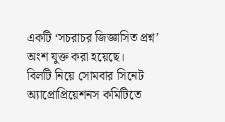একটি ‘সচরাচর জিজ্ঞাসিত প্রশ্ন’ অংশ যুক্ত করা হয়েছে।
বিলটি নিয়ে সোমবার সিনেট অ্যাপ্রোপ্রিয়েশনস কমিটিতে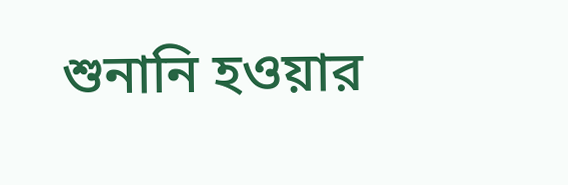শুনানি হওয়ার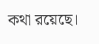কথা রয়েছে।